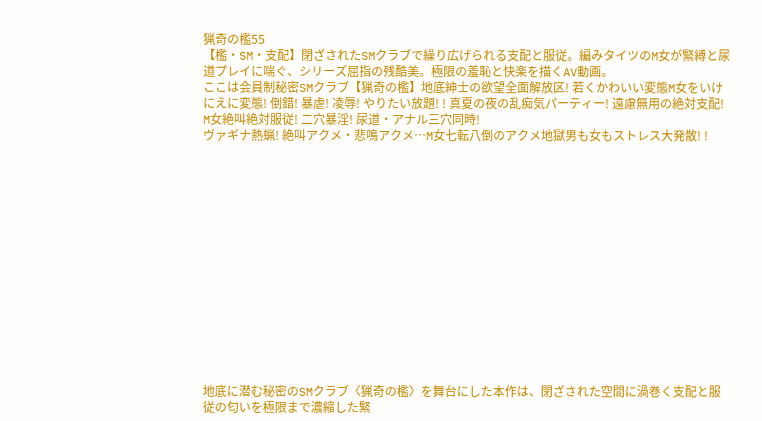猟奇の檻55
【檻・SM・支配】閉ざされたSMクラブで繰り広げられる支配と服従。編みタイツのM女が緊縛と尿道プレイに喘ぐ、シリーズ屈指の残酷美。極限の羞恥と快楽を描くAV動画。
ここは会員制秘密SMクラブ【猟奇の檻】地底紳士の欲望全面解放区! 若くかわいい変態M女をいけにえに変態! 倒錯! 暴虐! 凌辱! やりたい放題! ! 真夏の夜の乱痴気パーティー! 遠慮無用の絶対支配! M女絶叫絶対服従! 二穴暴淫! 尿道・アナル三穴同時!
ヴァギナ熱蝋! 絶叫アクメ・悲鳴アクメ…M女七転八倒のアクメ地獄男も女もストレス大発散! !















地底に潜む秘密のSMクラブ〈猟奇の檻〉を舞台にした本作は、閉ざされた空間に渦巻く支配と服従の匂いを極限まで濃縮した緊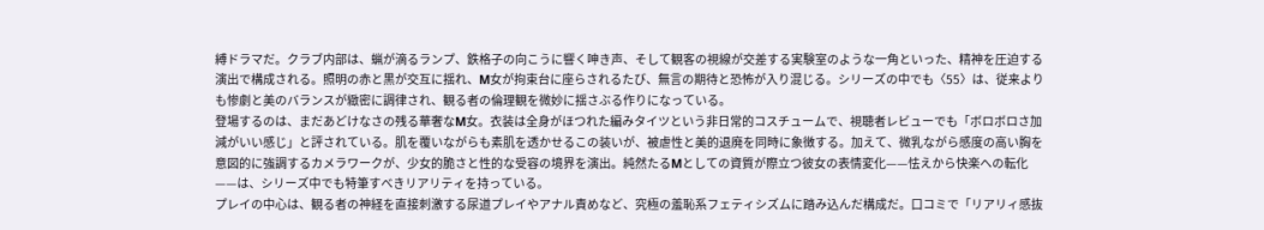縛ドラマだ。クラブ内部は、蝋が滴るランプ、鉄格子の向こうに響く呻き声、そして観客の視線が交差する実験室のような一角といった、精神を圧迫する演出で構成される。照明の赤と黒が交互に揺れ、M女が拘束台に座らされるたび、無言の期待と恐怖が入り混じる。シリーズの中でも〈55〉は、従来よりも惨劇と美のバランスが緻密に調律され、観る者の倫理観を微妙に揺さぶる作りになっている。
登場するのは、まだあどけなさの残る華奢なM女。衣装は全身がほつれた編みタイツという非日常的コスチュームで、視聴者レビューでも「ボロボロさ加減がいい感じ」と評されている。肌を覆いながらも素肌を透かせるこの装いが、被虐性と美的退廃を同時に象徴する。加えて、微乳ながら感度の高い胸を意図的に強調するカメラワークが、少女的脆さと性的な受容の境界を演出。純然たるMとしての資質が際立つ彼女の表情変化——怯えから快楽への転化——は、シリーズ中でも特筆すべきリアリティを持っている。
プレイの中心は、観る者の神経を直接刺激する尿道プレイやアナル責めなど、究極の羞恥系フェティシズムに踏み込んだ構成だ。口コミで「リアリィ感抜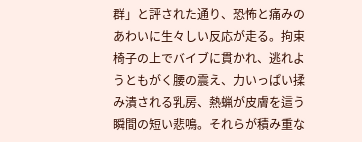群」と評された通り、恐怖と痛みのあわいに生々しい反応が走る。拘束椅子の上でバイブに貫かれ、逃れようともがく腰の震え、力いっぱい揉み潰される乳房、熱蝋が皮膚を這う瞬間の短い悲鳴。それらが積み重な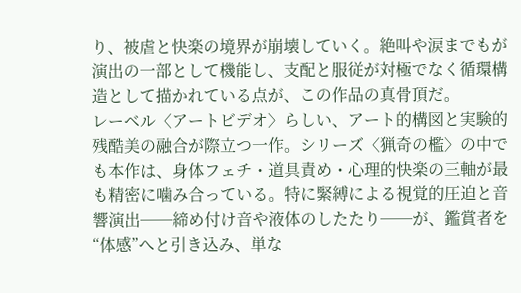り、被虐と快楽の境界が崩壊していく。絶叫や涙までもが演出の一部として機能し、支配と服従が対極でなく循環構造として描かれている点が、この作品の真骨頂だ。
レーベル〈アートビデオ〉らしい、アート的構図と実験的残酷美の融合が際立つ一作。シリーズ〈猟奇の檻〉の中でも本作は、身体フェチ・道具責め・心理的快楽の三軸が最も精密に噛み合っている。特に緊縛による視覚的圧迫と音響演出──締め付け音や液体のしたたり──が、鑑賞者を“体感”へと引き込み、単な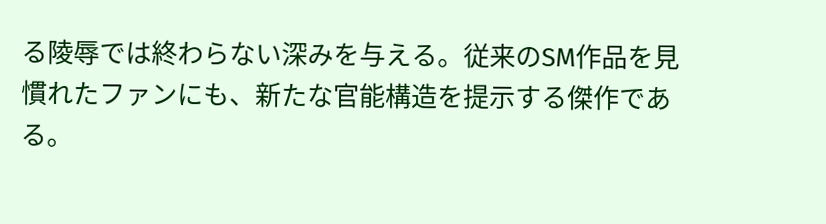る陵辱では終わらない深みを与える。従来のSM作品を見慣れたファンにも、新たな官能構造を提示する傑作である。